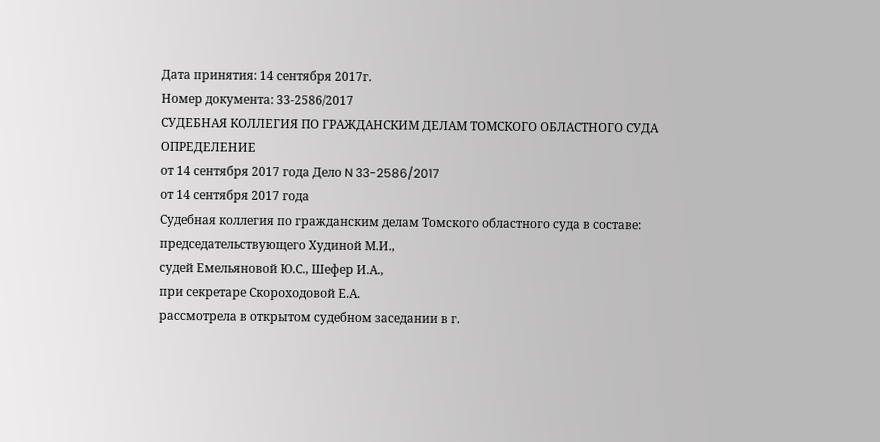Дата принятия: 14 сентября 2017г.
Номер документа: 33-2586/2017
СУДЕБНАЯ КОЛЛЕГИЯ ПО ГРАЖДАНСКИМ ДЕЛАМ ТОМСКОГО ОБЛАСТНОГО СУДА
ОПРЕДЕЛЕНИЕ
от 14 сентября 2017 года Дело N 33-2586/2017
от 14 сентября 2017 года
Судебная коллегия по гражданским делам Томского областного суда в составе:
председательствующего Худиной М.И.,
судей Емельяновой Ю.С., Шефер И.А.,
при секретаре Скороходовой Е.А.
рассмотрела в открытом судебном заседании в г.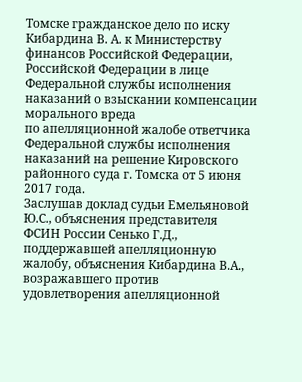Томске гражданское дело по иску Кибардина В. А. к Министерству финансов Российской Федерации, Российской Федерации в лице Федеральной службы исполнения наказаний о взыскании компенсации морального вреда
по апелляционной жалобе ответчика Федеральной службы исполнения наказаний на решение Кировского районного суда г. Томска от 5 июня 2017 года.
Заслушав доклад судьи Емельяновой Ю.С., объяснения представителя ФСИН России Сенько Г.Д., поддержавшей апелляционную жалобу, объяснения Кибардина В.А., возражавшего против удовлетворения апелляционной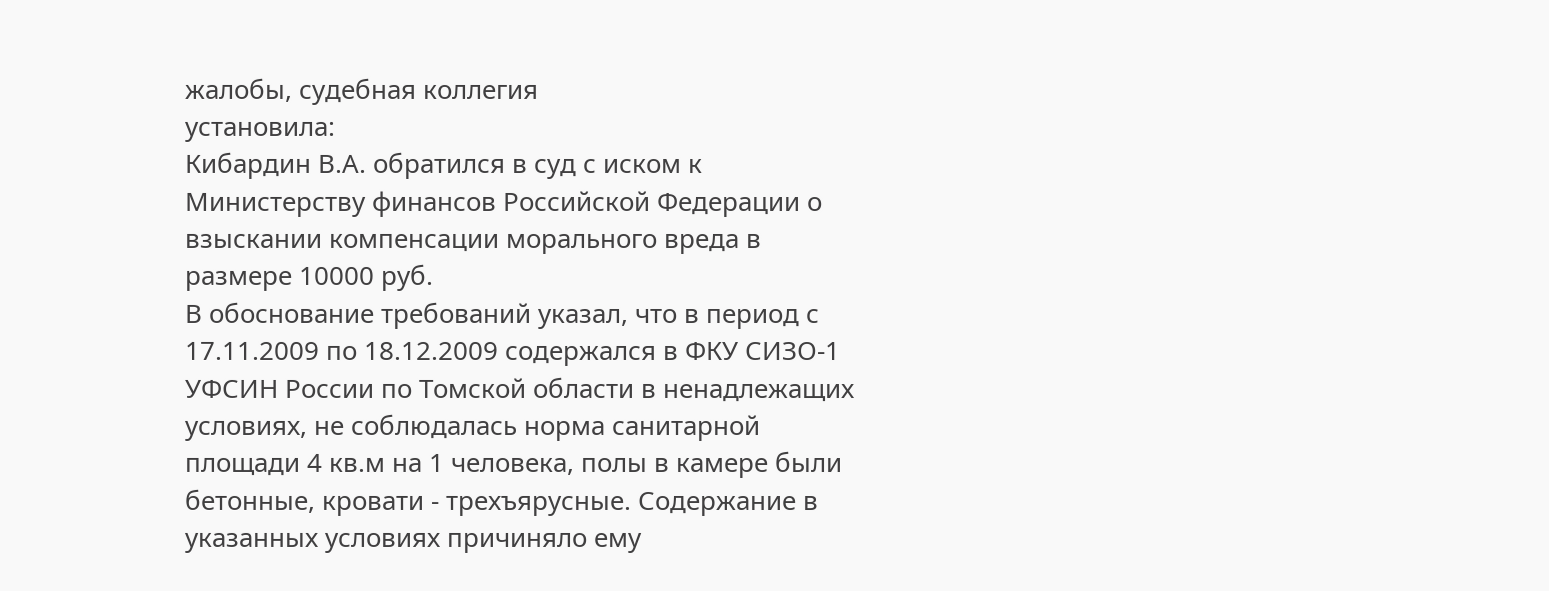жалобы, судебная коллегия
установила:
Кибардин В.А. обратился в суд с иском к Министерству финансов Российской Федерации о взыскании компенсации морального вреда в размере 10000 руб.
В обоснование требований указал, что в период с 17.11.2009 по 18.12.2009 содержался в ФКУ СИЗО-1 УФСИН России по Томской области в ненадлежащих условиях, не соблюдалась норма санитарной площади 4 кв.м на 1 человека, полы в камере были бетонные, кровати - трехъярусные. Содержание в указанных условиях причиняло ему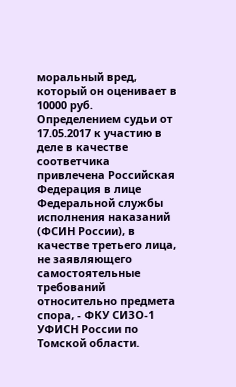моральный вред, который он оценивает в 10000 руб.
Определением судьи от 17.05.2017 к участию в деле в качестве соответчика привлечена Российская Федерация в лице Федеральной службы исполнения наказаний (ФСИН России), в качестве третьего лица, не заявляющего самостоятельные требований относительно предмета спора, - ФКУ СИЗО-1 УФИСН России по Томской области.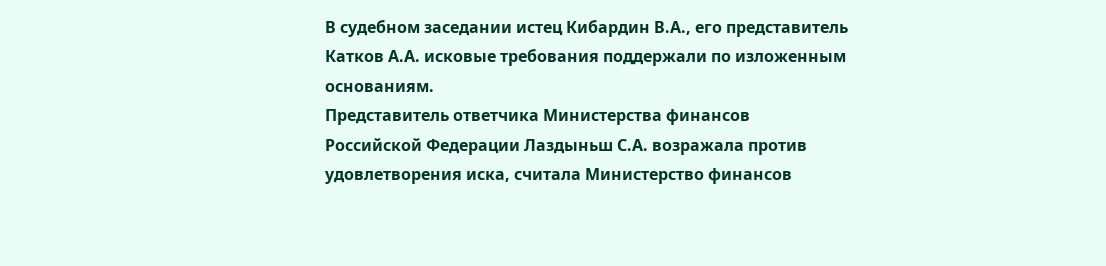В судебном заседании истец Кибардин В.А., его представитель Катков А.А. исковые требования поддержали по изложенным основаниям.
Представитель ответчика Министерства финансов Российской Федерации Лаздыньш С.А. возражала против удовлетворения иска, считала Министерство финансов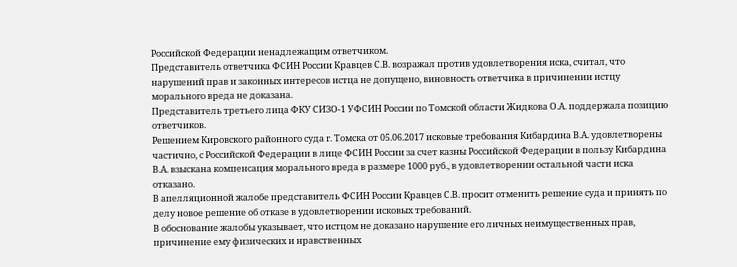Российской Федерации ненадлежащим ответчиком.
Представитель ответчика ФСИН России Кравцев С.В. возражал против удовлетворения иска, считал, что нарушений прав и законных интересов истца не допущено, виновность ответчика в причинении истцу морального вреда не доказана.
Представитель третьего лица ФКУ СИЗО-1 УФСИН России по Томской области Жидкова О.А. поддержала позицию ответчиков.
Решением Кировского районного суда г. Томска от 05.06.2017 исковые требования Кибардина В.А. удовлетворены частично, с Российской Федерации в лице ФСИН России за счет казны Российской Федерации в пользу Кибардина В.А. взыскана компенсация морального вреда в размере 1000 руб., в удовлетворении остальной части иска отказано.
В апелляционной жалобе представитель ФСИН России Кравцев С.В. просит отменить решение суда и принять по делу новое решение об отказе в удовлетворении исковых требований.
В обоснование жалобы указывает, что истцом не доказано нарушение его личных неимущественных прав, причинение ему физических и нравственных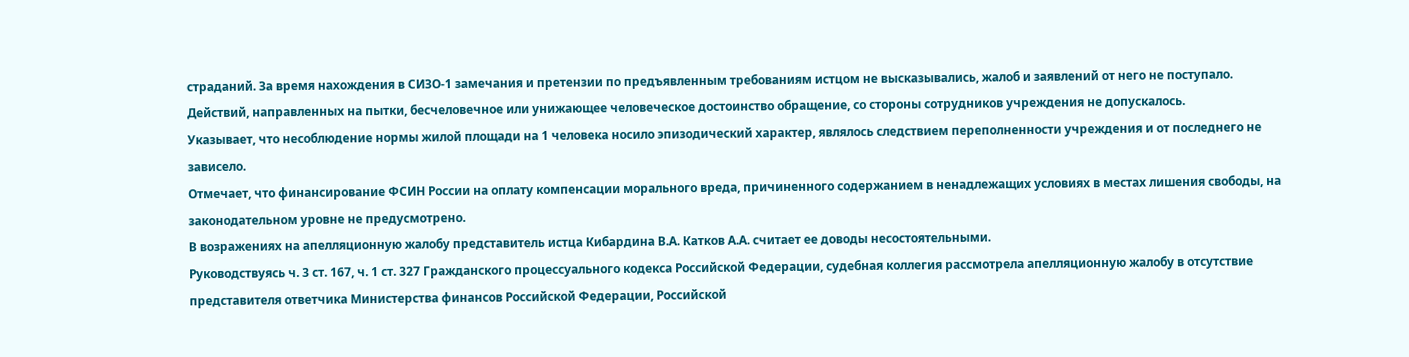страданий. За время нахождения в СИЗО-1 замечания и претензии по предъявленным требованиям истцом не высказывались, жалоб и заявлений от него не поступало. Действий, направленных на пытки, бесчеловечное или унижающее человеческое достоинство обращение, со стороны сотрудников учреждения не допускалось.
Указывает, что несоблюдение нормы жилой площади на 1 человека носило эпизодический характер, являлось следствием переполненности учреждения и от последнего не зависело.
Отмечает, что финансирование ФСИН России на оплату компенсации морального вреда, причиненного содержанием в ненадлежащих условиях в местах лишения свободы, на законодательном уровне не предусмотрено.
В возражениях на апелляционную жалобу представитель истца Кибардина В.А. Катков А.А. считает ее доводы несостоятельными.
Руководствуясь ч. 3 ст. 167, ч. 1 ст. 327 Гражданского процессуального кодекса Российской Федерации, судебная коллегия рассмотрела апелляционную жалобу в отсутствие представителя ответчика Министерства финансов Российской Федерации, Российской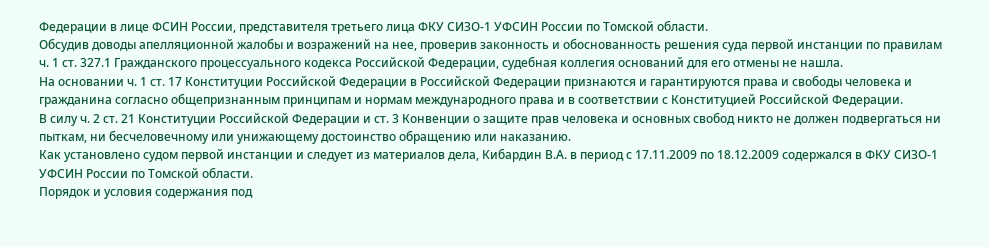Федерации в лице ФСИН России, представителя третьего лица ФКУ СИЗО-1 УФСИН России по Томской области.
Обсудив доводы апелляционной жалобы и возражений на нее, проверив законность и обоснованность решения суда первой инстанции по правилам ч. 1 ст. 327.1 Гражданского процессуального кодекса Российской Федерации, судебная коллегия оснований для его отмены не нашла.
На основании ч. 1 ст. 17 Конституции Российской Федерации в Российской Федерации признаются и гарантируются права и свободы человека и гражданина согласно общепризнанным принципам и нормам международного права и в соответствии с Конституцией Российской Федерации.
В силу ч. 2 ст. 21 Конституции Российской Федерации и ст. 3 Конвенции о защите прав человека и основных свобод никто не должен подвергаться ни пыткам, ни бесчеловечному или унижающему достоинство обращению или наказанию.
Как установлено судом первой инстанции и следует из материалов дела, Кибардин В.А. в период с 17.11.2009 по 18.12.2009 содержался в ФКУ СИЗО-1 УФСИН России по Томской области.
Порядок и условия содержания под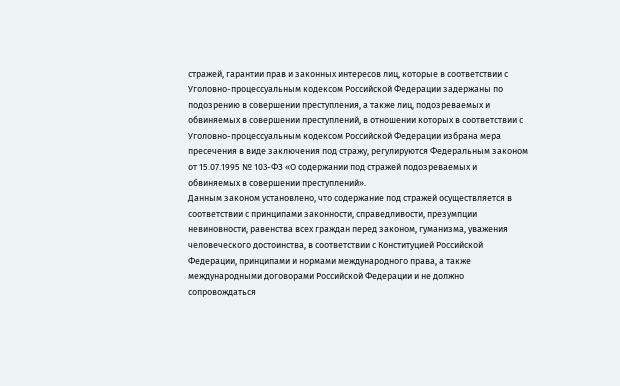стражей, гарантии прав и законных интересов лиц, которые в соответствии с Уголовно-процессуальным кодексом Российской Федерации задержаны по подозрению в совершении преступления, а также лиц, подозреваемых и обвиняемых в совершении преступлений, в отношении которых в соответствии с Уголовно-процессуальным кодексом Российской Федерации избрана мера пресечения в виде заключения под стражу, регулируются Федеральным законом от 15.07.1995 № 103-ФЗ «О содержании под стражей подозреваемых и обвиняемых в совершении преступлений».
Данным законом установлено, что содержание под стражей осуществляется в соответствии с принципами законности, справедливости, презумпции невиновности, равенства всех граждан перед законом, гуманизма, уважения человеческого достоинства, в соответствии с Конституцией Российской Федерации, принципами и нормами международного права, а также международными договорами Российской Федерации и не должно сопровождаться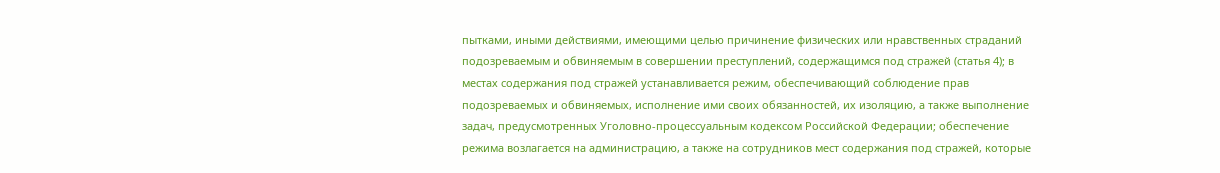пытками, иными действиями, имеющими целью причинение физических или нравственных страданий подозреваемым и обвиняемым в совершении преступлений, содержащимся под стражей (статья 4); в местах содержания под стражей устанавливается режим, обеспечивающий соблюдение прав подозреваемых и обвиняемых, исполнение ими своих обязанностей, их изоляцию, а также выполнение задач, предусмотренных Уголовно-процессуальным кодексом Российской Федерации; обеспечение режима возлагается на администрацию, а также на сотрудников мест содержания под стражей, которые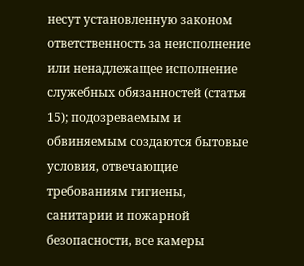несут установленную законом ответственность за неисполнение или ненадлежащее исполнение служебных обязанностей (статья 15); подозреваемым и обвиняемым создаются бытовые условия, отвечающие требованиям гигиены, санитарии и пожарной безопасности, все камеры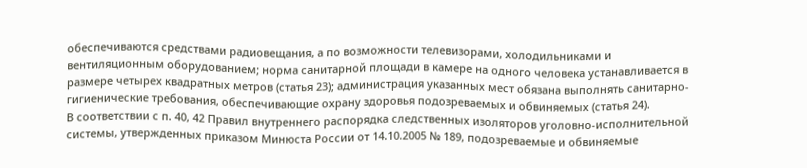обеспечиваются средствами радиовещания, а по возможности телевизорами, холодильниками и вентиляционным оборудованием; норма санитарной площади в камере на одного человека устанавливается в размере четырех квадратных метров (статья 23); администрация указанных мест обязана выполнять санитарно-гигиенические требования, обеспечивающие охрану здоровья подозреваемых и обвиняемых (статья 24).
В соответствии с п. 40, 42 Правил внутреннего распорядка следственных изоляторов уголовно-исполнительной системы, утвержденных приказом Минюста России от 14.10.2005 № 189, подозреваемые и обвиняемые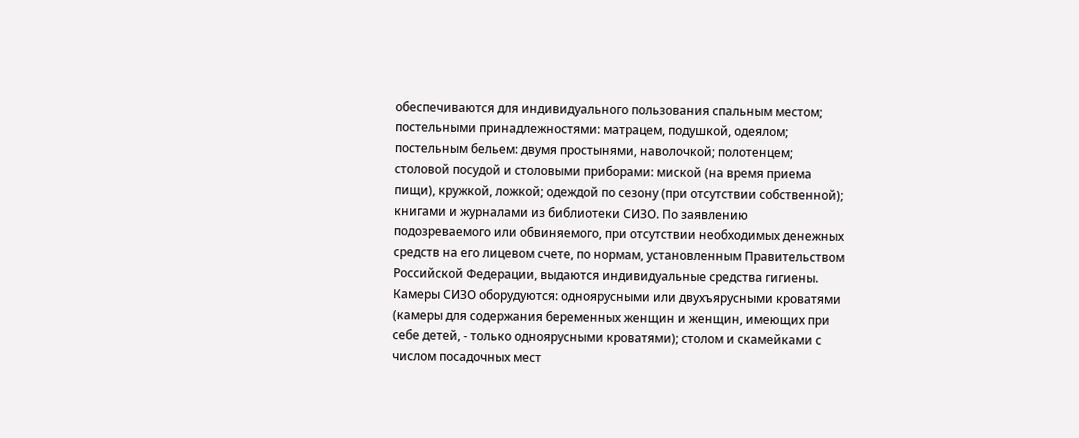обеспечиваются для индивидуального пользования спальным местом; постельными принадлежностями: матрацем, подушкой, одеялом; постельным бельем: двумя простынями, наволочкой; полотенцем; столовой посудой и столовыми приборами: миской (на время приема пищи), кружкой, ложкой; одеждой по сезону (при отсутствии собственной); книгами и журналами из библиотеки СИЗО. По заявлению подозреваемого или обвиняемого, при отсутствии необходимых денежных средств на его лицевом счете, по нормам, установленным Правительством Российской Федерации, выдаются индивидуальные средства гигиены. Камеры СИЗО оборудуются: одноярусными или двухъярусными кроватями (камеры для содержания беременных женщин и женщин, имеющих при себе детей, - только одноярусными кроватями); столом и скамейками с числом посадочных мест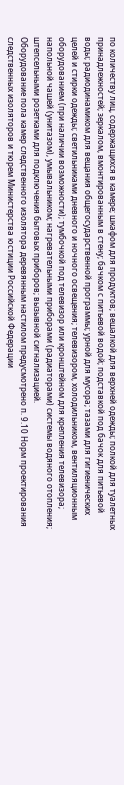по количеству лиц, содержащихся в камере; шкафом для продуктов; вешалкой для верхней одежды; полкой для туалетных принадлежностей; зеркалом, вмонтированным в стену; бачком с питьевой водой; подставкой под бачок для питьевой воды; радиодинамиком для вещания общегосударственной программы; урной для мусора; тазами для гигиенических целей и стирки одежды; светильниками дневного и ночного освещения; телевизором, холодильником, вентиляционным оборудованием (при наличии возможности); тумбочкой под телевизор или кронштейном для крепления телевизора; напольной чашей (унитазом), умывальником; нагревательными приборами (радиаторами) системы водяного отопления; штепсельными розетками для подключения бытовых приборов; вызывной сигнализацией.
Оборудование пола камер следственного изолятора деревянным настилом предусмотрено п. 9.10 Норм проектирования следственных изоляторов и тюрем Министерства юстиции Российской Федерации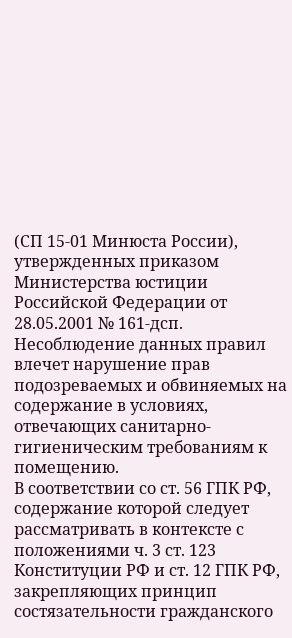(СП 15-01 Минюста России), утвержденных приказом Министерства юстиции Российской Федерации от 28.05.2001 № 161-дсп.
Несоблюдение данных правил влечет нарушение прав подозреваемых и обвиняемых на содержание в условиях, отвечающих санитарно-гигиеническим требованиям к помещению.
В соответствии со ст. 56 ГПК РФ, содержание которой следует рассматривать в контексте с положениями ч. 3 ст. 123 Конституции РФ и ст. 12 ГПК РФ, закрепляющих принцип состязательности гражданского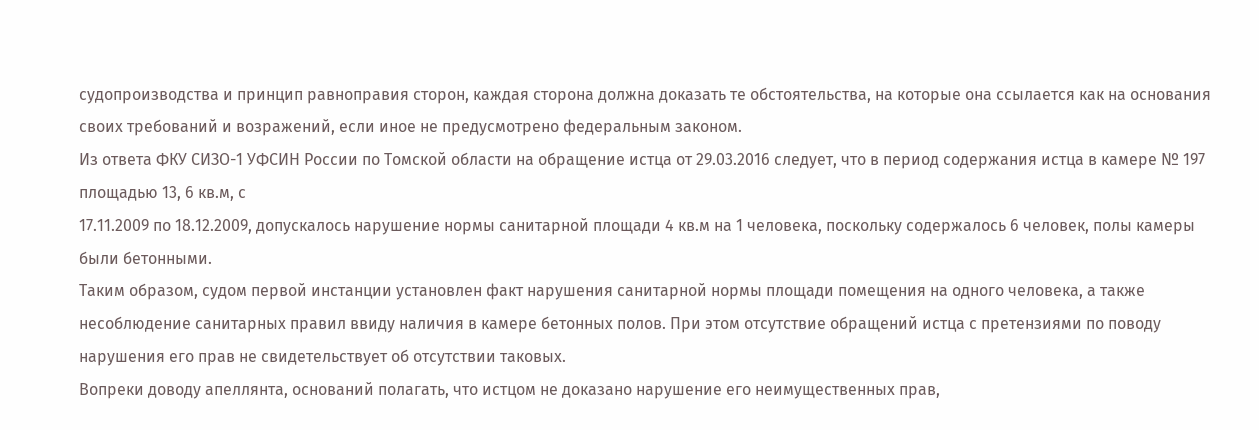судопроизводства и принцип равноправия сторон, каждая сторона должна доказать те обстоятельства, на которые она ссылается как на основания своих требований и возражений, если иное не предусмотрено федеральным законом.
Из ответа ФКУ СИЗО-1 УФСИН России по Томской области на обращение истца от 29.03.2016 следует, что в период содержания истца в камере № 197 площадью 13, 6 кв.м, с
17.11.2009 по 18.12.2009, допускалось нарушение нормы санитарной площади 4 кв.м на 1 человека, поскольку содержалось 6 человек, полы камеры были бетонными.
Таким образом, судом первой инстанции установлен факт нарушения санитарной нормы площади помещения на одного человека, а также несоблюдение санитарных правил ввиду наличия в камере бетонных полов. При этом отсутствие обращений истца с претензиями по поводу нарушения его прав не свидетельствует об отсутствии таковых.
Вопреки доводу апеллянта, оснований полагать, что истцом не доказано нарушение его неимущественных прав,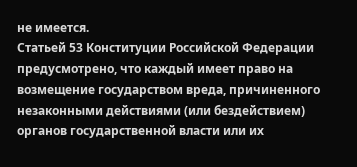не имеется.
Статьей 53 Конституции Российской Федерации предусмотрено, что каждый имеет право на возмещение государством вреда, причиненного незаконными действиями (или бездействием) органов государственной власти или их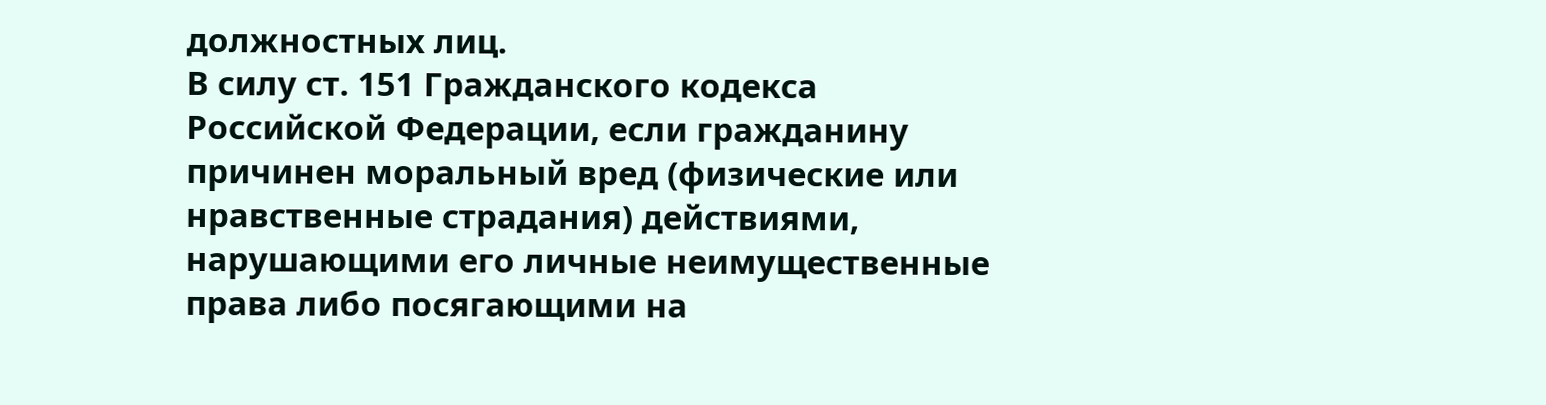должностных лиц.
В силу ст. 151 Гражданского кодекса Российской Федерации, если гражданину причинен моральный вред (физические или нравственные страдания) действиями, нарушающими его личные неимущественные права либо посягающими на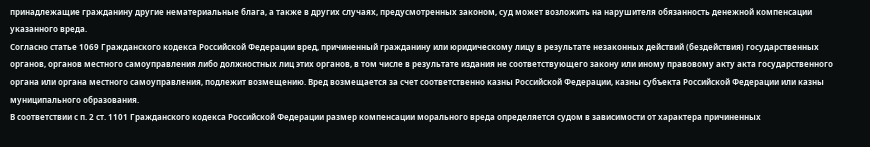принадлежащие гражданину другие нематериальные блага, а также в других случаях, предусмотренных законом, суд может возложить на нарушителя обязанность денежной компенсации указанного вреда.
Согласно статье 1069 Гражданского кодекса Российской Федерации вред, причиненный гражданину или юридическому лицу в результате незаконных действий (бездействия) государственных органов, органов местного самоуправления либо должностных лиц этих органов, в том числе в результате издания не соответствующего закону или иному правовому акту акта государственного органа или органа местного самоуправления, подлежит возмещению. Вред возмещается за счет соответственно казны Российской Федерации, казны субъекта Российской Федерации или казны муниципального образования.
В соответствии с п. 2 ст. 1101 Гражданского кодекса Российской Федерации размер компенсации морального вреда определяется судом в зависимости от характера причиненных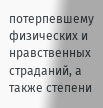потерпевшему физических и нравственных страданий, а также степени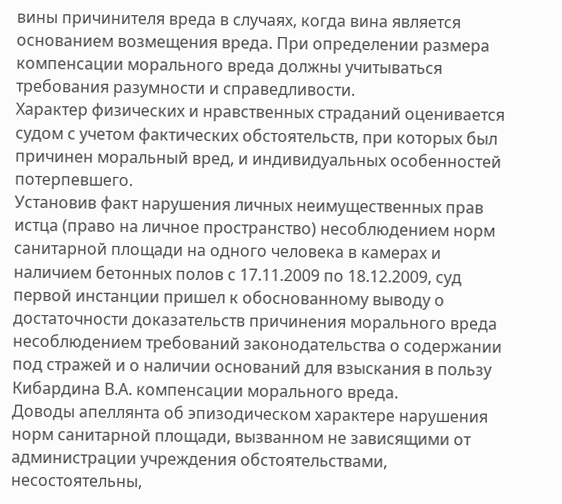вины причинителя вреда в случаях, когда вина является основанием возмещения вреда. При определении размера компенсации морального вреда должны учитываться требования разумности и справедливости.
Характер физических и нравственных страданий оценивается судом с учетом фактических обстоятельств, при которых был причинен моральный вред, и индивидуальных особенностей потерпевшего.
Установив факт нарушения личных неимущественных прав истца (право на личное пространство) несоблюдением норм санитарной площади на одного человека в камерах и наличием бетонных полов с 17.11.2009 по 18.12.2009, суд первой инстанции пришел к обоснованному выводу о достаточности доказательств причинения морального вреда несоблюдением требований законодательства о содержании под стражей и о наличии оснований для взыскания в пользу Кибардина В.А. компенсации морального вреда.
Доводы апеллянта об эпизодическом характере нарушения норм санитарной площади, вызванном не зависящими от администрации учреждения обстоятельствами, несостоятельны,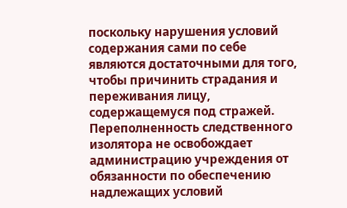поскольку нарушения условий содержания сами по себе являются достаточными для того, чтобы причинить страдания и переживания лицу, содержащемуся под стражей. Переполненность следственного изолятора не освобождает администрацию учреждения от обязанности по обеспечению надлежащих условий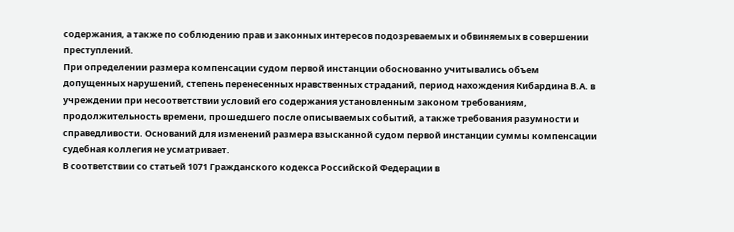содержания, а также по соблюдению прав и законных интересов подозреваемых и обвиняемых в совершении преступлений.
При определении размера компенсации судом первой инстанции обоснованно учитывались объем допущенных нарушений, степень перенесенных нравственных страданий, период нахождения Кибардина В.А. в учреждении при несоответствии условий его содержания установленным законом требованиям, продолжительность времени, прошедшего после описываемых событий, а также требования разумности и справедливости. Оснований для изменений размера взысканной судом первой инстанции суммы компенсации судебная коллегия не усматривает.
В соответствии со статьей 1071 Гражданского кодекса Российской Федерации в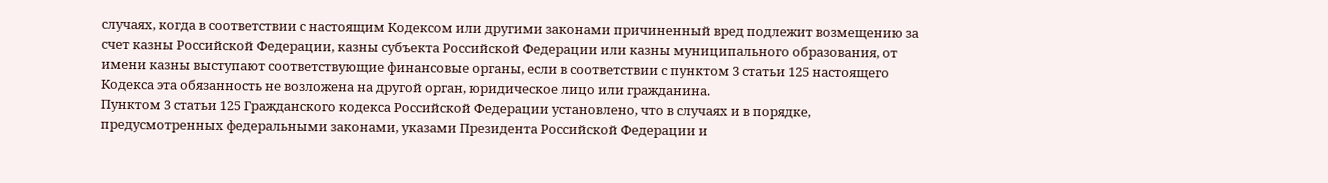случаях, когда в соответствии с настоящим Кодексом или другими законами причиненный вред подлежит возмещению за счет казны Российской Федерации, казны субъекта Российской Федерации или казны муниципального образования, от имени казны выступают соответствующие финансовые органы, если в соответствии с пунктом 3 статьи 125 настоящего Кодекса эта обязанность не возложена на другой орган, юридическое лицо или гражданина.
Пунктом 3 статьи 125 Гражданского кодекса Российской Федерации установлено, что в случаях и в порядке, предусмотренных федеральными законами, указами Президента Российской Федерации и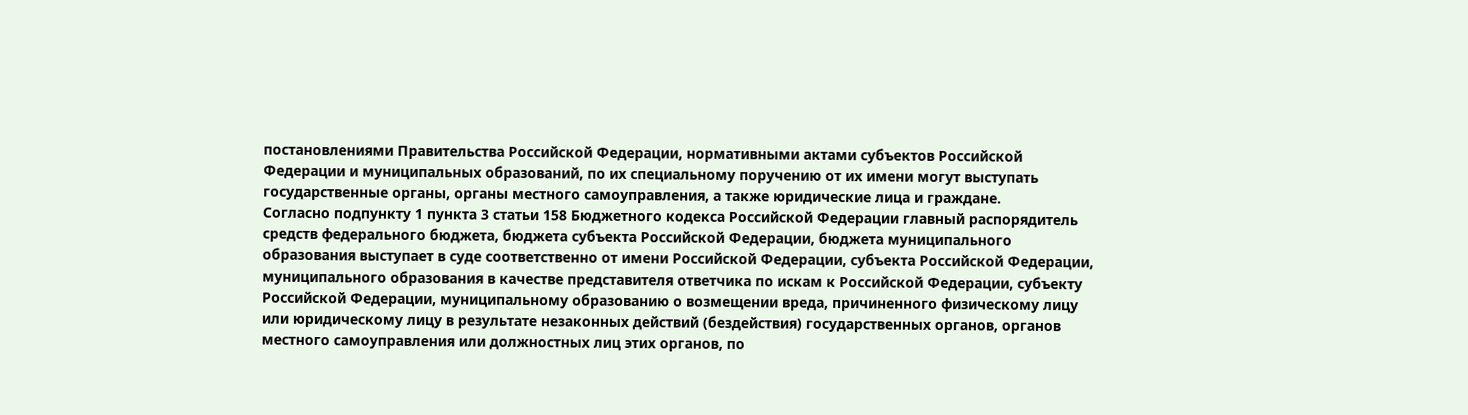постановлениями Правительства Российской Федерации, нормативными актами субъектов Российской Федерации и муниципальных образований, по их специальному поручению от их имени могут выступать государственные органы, органы местного самоуправления, а также юридические лица и граждане.
Согласно подпункту 1 пункта 3 статьи 158 Бюджетного кодекса Российской Федерации главный распорядитель средств федерального бюджета, бюджета субъекта Российской Федерации, бюджета муниципального образования выступает в суде соответственно от имени Российской Федерации, субъекта Российской Федерации, муниципального образования в качестве представителя ответчика по искам к Российской Федерации, субъекту Российской Федерации, муниципальному образованию о возмещении вреда, причиненного физическому лицу или юридическому лицу в результате незаконных действий (бездействия) государственных органов, органов местного самоуправления или должностных лиц этих органов, по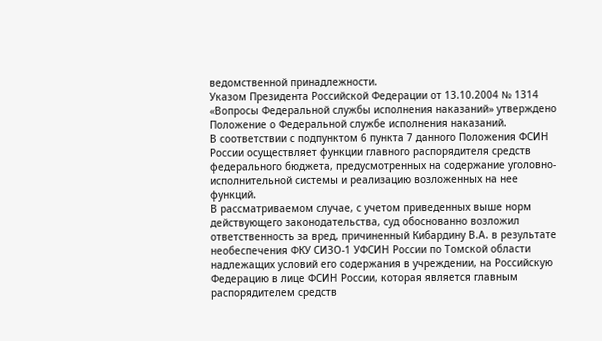ведомственной принадлежности.
Указом Президента Российской Федерации от 13.10.2004 № 1314 «Вопросы Федеральной службы исполнения наказаний» утверждено Положение о Федеральной службе исполнения наказаний.
В соответствии с подпунктом 6 пункта 7 данного Положения ФСИН России осуществляет функции главного распорядителя средств федерального бюджета, предусмотренных на содержание уголовно-исполнительной системы и реализацию возложенных на нее функций.
В рассматриваемом случае, с учетом приведенных выше норм действующего законодательства, суд обоснованно возложил ответственность за вред, причиненный Кибардину В.А. в результате необеспечения ФКУ СИЗО-1 УФСИН России по Томской области надлежащих условий его содержания в учреждении, на Российскую Федерацию в лице ФСИН России, которая является главным распорядителем средств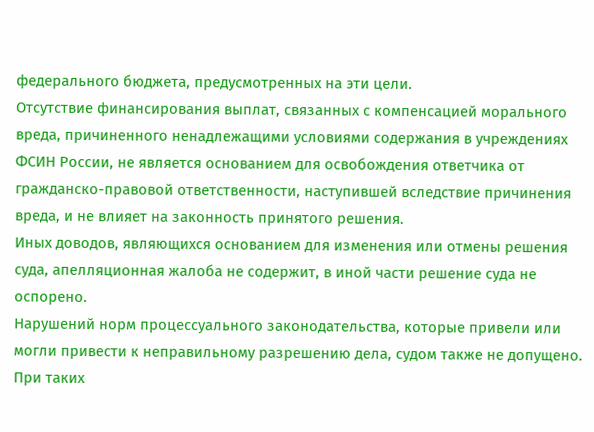федерального бюджета, предусмотренных на эти цели.
Отсутствие финансирования выплат, связанных с компенсацией морального вреда, причиненного ненадлежащими условиями содержания в учреждениях ФСИН России, не является основанием для освобождения ответчика от гражданско-правовой ответственности, наступившей вследствие причинения вреда, и не влияет на законность принятого решения.
Иных доводов, являющихся основанием для изменения или отмены решения суда, апелляционная жалоба не содержит, в иной части решение суда не оспорено.
Нарушений норм процессуального законодательства, которые привели или могли привести к неправильному разрешению дела, судом также не допущено.
При таких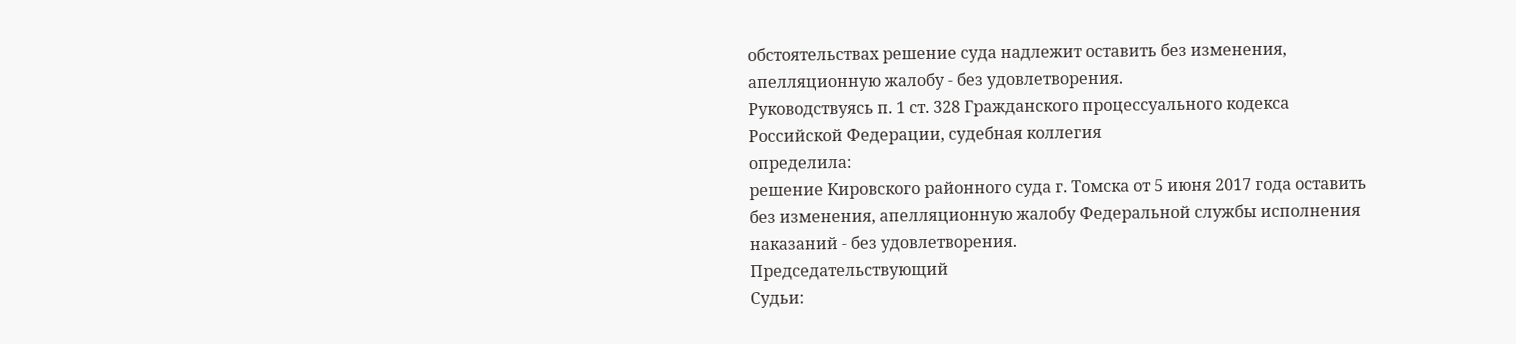обстоятельствах решение суда надлежит оставить без изменения, апелляционную жалобу - без удовлетворения.
Руководствуясь п. 1 ст. 328 Гражданского процессуального кодекса Российской Федерации, судебная коллегия
определила:
решение Кировского районного суда г. Томска от 5 июня 2017 года оставить без изменения, апелляционную жалобу Федеральной службы исполнения наказаний - без удовлетворения.
Председательствующий
Судьи: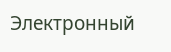Электронный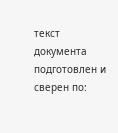текст документа
подготовлен и сверен по: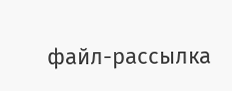файл-рассылка